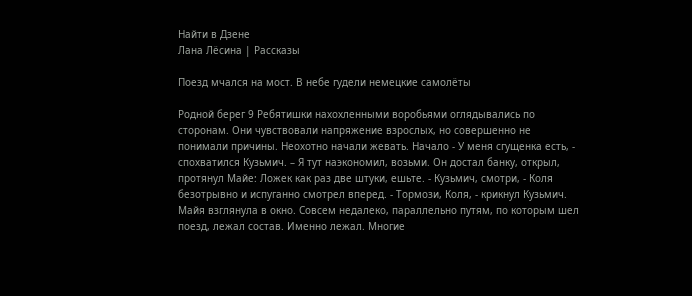Найти в Дзене
Лана Лёсина | Рассказы

Поезд мчался на мост. В небе гудели немецкие самолёты

Родной берег 9 Ребятишки нахохленными воробьями оглядывались по сторонам. Они чувствовали напряжение взрослых, но совершенно не понимали причины. Неохотно начали жевать. Начало - У меня сгущенка есть, - спохватился Кузьмич. – Я тут наэкономил, возьми. Он достал банку, открыл, протянул Майе: Ложек как раз две штуки, ешьте. - Кузьмич, смотри, - Коля безотрывно и испуганно смотрел вперед. - Тормози, Коля, - крикнул Кузьмич. Майя взглянула в окно. Совсем недалеко, параллельно путям, по которым шел поезд, лежал состав. Именно лежал. Многие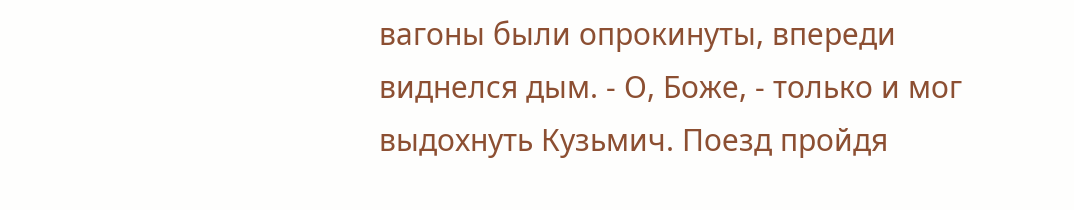вагоны были опрокинуты, впереди виднелся дым. - О, Боже, - только и мог выдохнуть Кузьмич. Поезд пройдя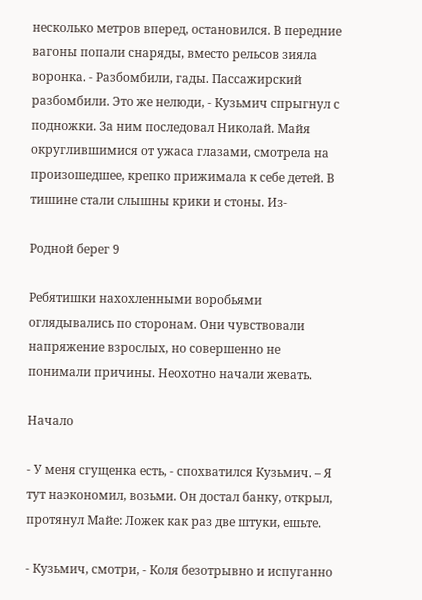несколько метров вперед, остановился. В передние вагоны попали снаряды, вместо рельсов зияла воронка. - Разбомбили, гады. Пассажирский разбомбили. Это же нелюди, - Кузьмич спрыгнул с подножки. За ним последовал Николай. Майя округлившимися от ужаса глазами, смотрела на произошедшее, крепко прижимала к себе детей. В тишине стали слышны крики и стоны. Из-

Родной берег 9

Ребятишки нахохленными воробьями оглядывались по сторонам. Они чувствовали напряжение взрослых, но совершенно не понимали причины. Неохотно начали жевать.

Начало

- У меня сгущенка есть, - спохватился Кузьмич. – Я тут наэкономил, возьми. Он достал банку, открыл, протянул Майе: Ложек как раз две штуки, ешьте.

- Кузьмич, смотри, - Коля безотрывно и испуганно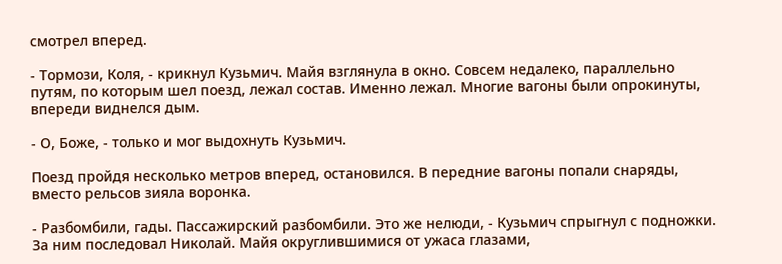смотрел вперед.

- Тормози, Коля, - крикнул Кузьмич. Майя взглянула в окно. Совсем недалеко, параллельно путям, по которым шел поезд, лежал состав. Именно лежал. Многие вагоны были опрокинуты, впереди виднелся дым.

- О, Боже, - только и мог выдохнуть Кузьмич.

Поезд пройдя несколько метров вперед, остановился. В передние вагоны попали снаряды, вместо рельсов зияла воронка.

- Разбомбили, гады. Пассажирский разбомбили. Это же нелюди, - Кузьмич спрыгнул с подножки. За ним последовал Николай. Майя округлившимися от ужаса глазами,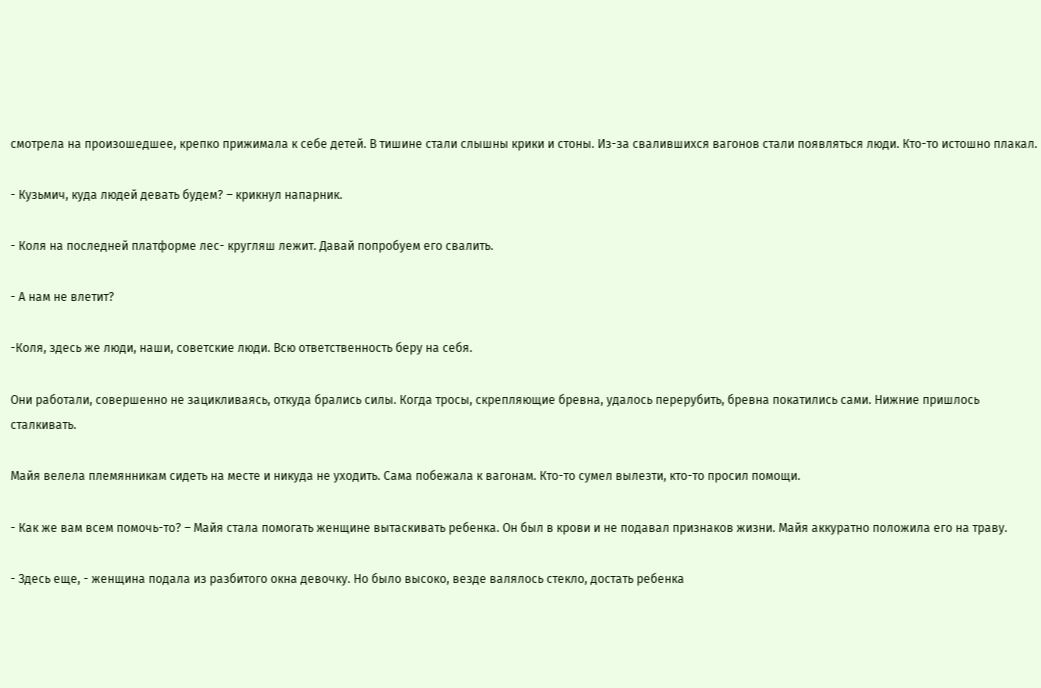смотрела на произошедшее, крепко прижимала к себе детей. В тишине стали слышны крики и стоны. Из-за свалившихся вагонов стали появляться люди. Кто-то истошно плакал.

- Кузьмич, куда людей девать будем? – крикнул напарник.

- Коля на последней платформе лес- кругляш лежит. Давай попробуем его свалить.

- А нам не влетит?

-Коля, здесь же люди, наши, советские люди. Всю ответственность беру на себя.

Они работали, совершенно не зацикливаясь, откуда брались силы. Когда тросы, скрепляющие бревна, удалось перерубить, бревна покатились сами. Нижние пришлось сталкивать.

Майя велела племянникам сидеть на месте и никуда не уходить. Сама побежала к вагонам. Кто-то сумел вылезти, кто-то просил помощи.

- Как же вам всем помочь-то? – Майя стала помогать женщине вытаскивать ребенка. Он был в крови и не подавал признаков жизни. Майя аккуратно положила его на траву.

- Здесь еще, - женщина подала из разбитого окна девочку. Но было высоко, везде валялось стекло, достать ребенка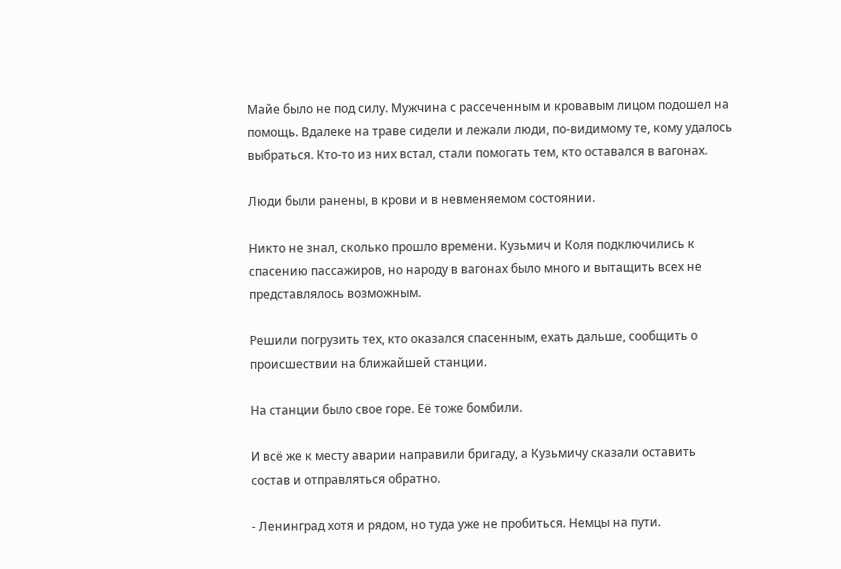Майе было не под силу. Мужчина с рассеченным и кровавым лицом подошел на помощь. Вдалеке на траве сидели и лежали люди, по-видимому те, кому удалось выбраться. Кто-то из них встал, стали помогать тем, кто оставался в вагонах.

Люди были ранены, в крови и в невменяемом состоянии.

Никто не знал, сколько прошло времени. Кузьмич и Коля подключились к спасению пассажиров, но народу в вагонах было много и вытащить всех не представлялось возможным.

Решили погрузить тех, кто оказался спасенным, ехать дальше, сообщить о происшествии на ближайшей станции.

На станции было свое горе. Её тоже бомбили.

И всё же к месту аварии направили бригаду, а Кузьмичу сказали оставить состав и отправляться обратно.

- Ленинград хотя и рядом, но туда уже не пробиться. Немцы на пути.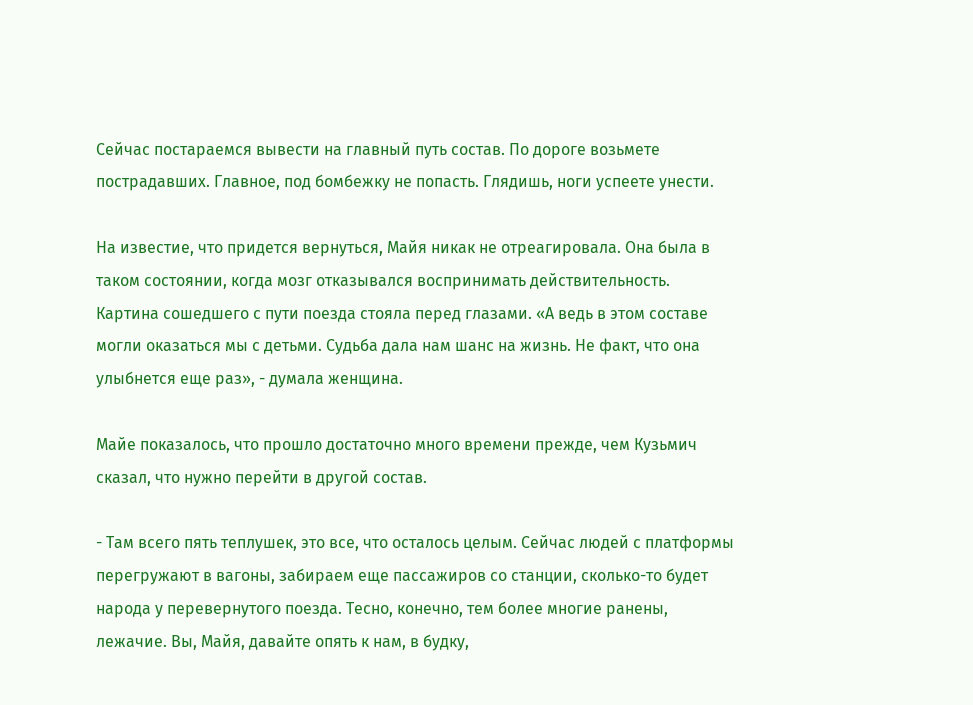Сейчас постараемся вывести на главный путь состав. По дороге возьмете пострадавших. Главное, под бомбежку не попасть. Глядишь, ноги успеете унести.

На известие, что придется вернуться, Майя никак не отреагировала. Она была в таком состоянии, когда мозг отказывался воспринимать действительность. Картина сошедшего с пути поезда стояла перед глазами. «А ведь в этом составе могли оказаться мы с детьми. Судьба дала нам шанс на жизнь. Не факт, что она улыбнется еще раз», - думала женщина.

Майе показалось, что прошло достаточно много времени прежде, чем Кузьмич сказал, что нужно перейти в другой состав.

- Там всего пять теплушек, это все, что осталось целым. Сейчас людей с платформы перегружают в вагоны, забираем еще пассажиров со станции, сколько-то будет народа у перевернутого поезда. Тесно, конечно, тем более многие ранены, лежачие. Вы, Майя, давайте опять к нам, в будку,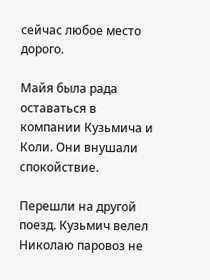сейчас любое место дорого.

Майя была рада оставаться в компании Кузьмича и Коли. Они внушали спокойствие.

Перешли на другой поезд. Кузьмич велел Николаю паровоз не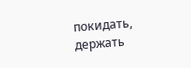покидать, держать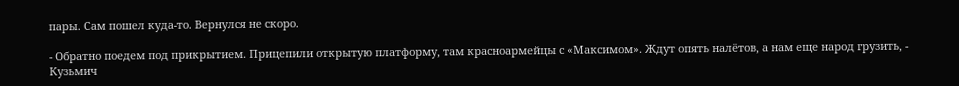пары. Сам пошел куда-то. Вернулся не скоро.

- Обратно поедем под прикрытием. Прицепили открытую платформу, там красноармейцы с «Максимом». Ждут опять налётов, а нам еще народ грузить, - Кузьмич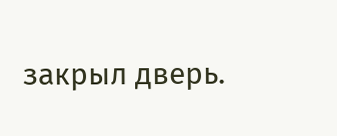закрыл дверь.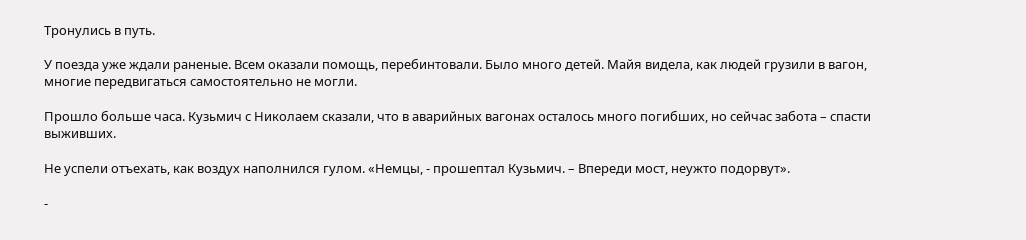Тронулись в путь.

У поезда уже ждали раненые. Всем оказали помощь, перебинтовали. Было много детей. Майя видела, как людей грузили в вагон, многие передвигаться самостоятельно не могли.

Прошло больше часа. Кузьмич с Николаем сказали, что в аварийных вагонах осталось много погибших, но сейчас забота – спасти выживших.

Не успели отъехать, как воздух наполнился гулом. «Немцы, - прошептал Кузьмич. – Впереди мост, неужто подорвут».

-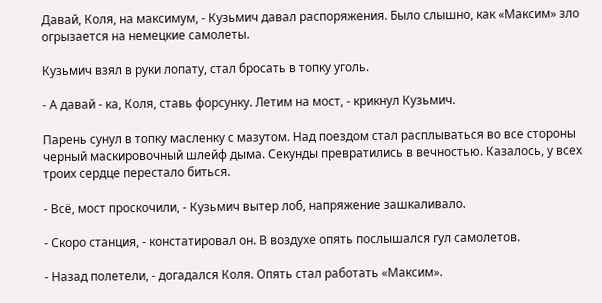Давай, Коля, на максимум, - Кузьмич давал распоряжения. Было слышно, как «Максим» зло огрызается на немецкие самолеты.

Кузьмич взял в руки лопату, стал бросать в топку уголь.

- А давай - ка, Коля, ставь форсунку. Летим на мост, - крикнул Кузьмич.

Парень сунул в топку масленку с мазутом. Над поездом стал расплываться во все стороны черный маскировочный шлейф дыма. Секунды превратились в вечностью. Казалось, у всех троих сердце перестало биться.

- Всё, мост проскочили, - Кузьмич вытер лоб, напряжение зашкаливало.

- Скоро станция, - констатировал он. В воздухе опять послышался гул самолетов.

- Назад полетели, - догадался Коля. Опять стал работать «Максим».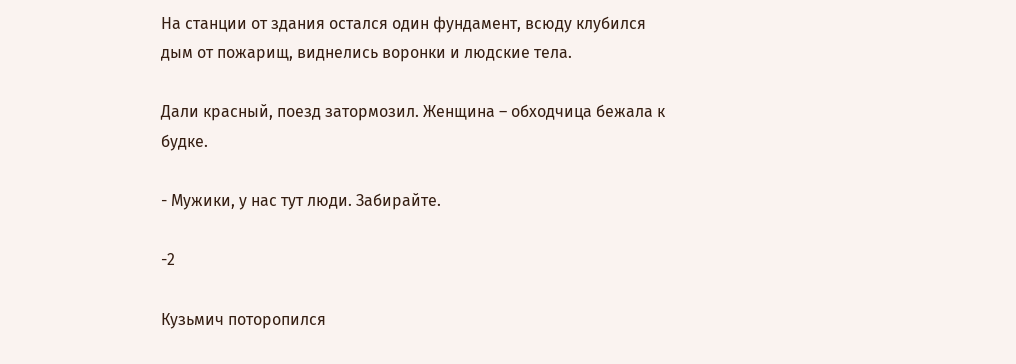На станции от здания остался один фундамент, всюду клубился дым от пожарищ, виднелись воронки и людские тела.

Дали красный, поезд затормозил. Женщина – обходчица бежала к будке.

- Мужики, у нас тут люди. Забирайте.

-2

Кузьмич поторопился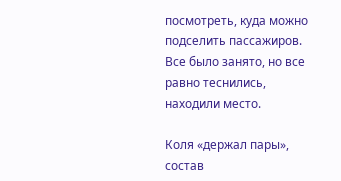посмотреть, куда можно подселить пассажиров. Все было занято, но все равно теснились, находили место.

Коля «держал пары», состав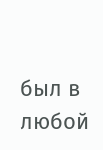был в любой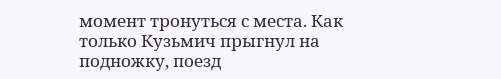момент тронуться с места. Как только Кузьмич прыгнул на подножку, поезд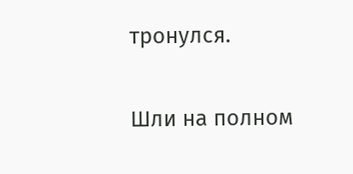тронулся.

Шли на полном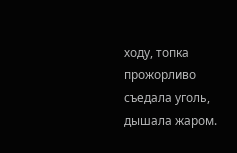ходу, топка прожорливо съедала уголь, дышала жаром.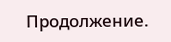Продолжение.